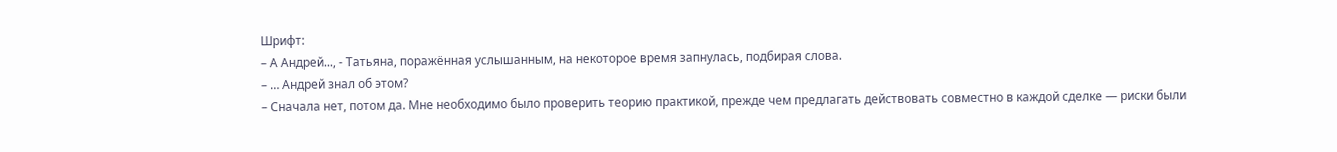Шрифт:
– А Андрей..., - Татьяна, поражённая услышанным, на некоторое время запнулась, подбирая слова.
– … Андрей знал об этом?
– Сначала нет, потом да. Мне необходимо было проверить теорию практикой, прежде чем предлагать действовать совместно в каждой сделке — риски были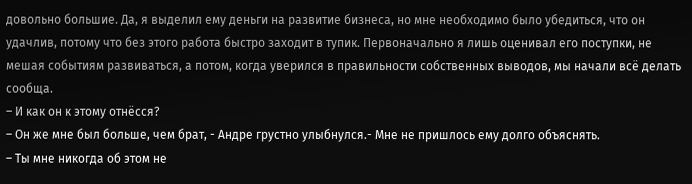довольно большие. Да, я выделил ему деньги на развитие бизнеса, но мне необходимо было убедиться, что он удачлив, потому что без этого работа быстро заходит в тупик. Первоначально я лишь оценивал его поступки, не мешая событиям развиваться, а потом, когда уверился в правильности собственных выводов, мы начали всё делать сообща.
– И как он к этому отнёсся?
– Он же мне был больше, чем брат, - Андре грустно улыбнулся.- Мне не пришлось ему долго объяснять.
– Ты мне никогда об этом не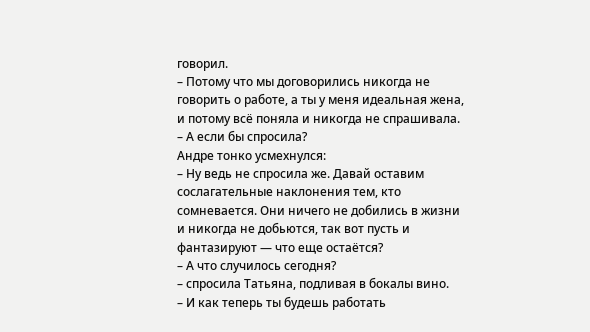говорил.
– Потому что мы договорились никогда не говорить о работе, а ты у меня идеальная жена, и потому всё поняла и никогда не спрашивала.
– А если бы спросила?
Андре тонко усмехнулся:
– Ну ведь не спросила же. Давай оставим сослагательные наклонения тем, кто сомневается. Они ничего не добились в жизни и никогда не добьются, так вот пусть и фантазируют — что еще остаётся?
– А что случилось сегодня?
– спросила Татьяна, подливая в бокалы вино.
– И как теперь ты будешь работать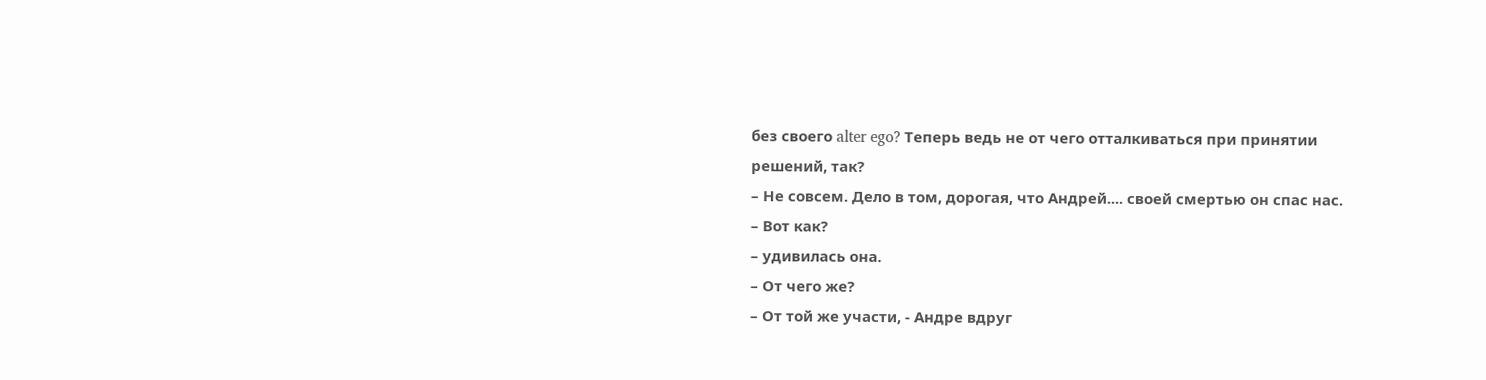без своего alter ego? Теперь ведь не от чего отталкиваться при принятии решений, так?
– Не совсем. Дело в том, дорогая, что Андрей.... своей смертью он спас нас.
– Вот как?
– удивилась она.
– От чего же?
– От той же участи, - Андре вдруг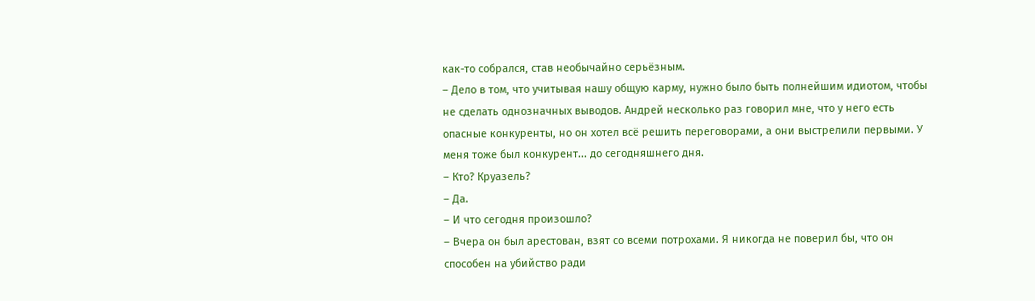как-то собрался, став необычайно серьёзным.
– Дело в том, что учитывая нашу общую карму, нужно было быть полнейшим идиотом, чтобы не сделать однозначных выводов. Андрей несколько раз говорил мне, что у него есть опасные конкуренты, но он хотел всё решить переговорами, а они выстрелили первыми. У меня тоже был конкурент... до сегодняшнего дня.
– Кто? Круазель?
– Да.
– И что сегодня произошло?
– Вчера он был арестован, взят со всеми потрохами. Я никогда не поверил бы, что он способен на убийство ради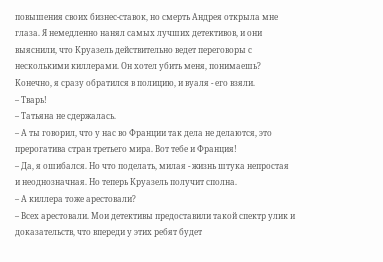повышения своих бизнес-ставок, но смерть Андрея открыла мне глаза. Я немедленно нанял самых лучших детективов, и они выяснили, что Круазель действительно ведет переговоры с несколькими киллерами. Он хотел убить меня, понимаешь? Конечно, я сразу обратился в полицию, и вуаля - его взяли.
– Тварь!
– Татьяна не сдержалась.
– А ты говорил, что у нас во Франции так дела не делаются, это прерогатива стран третьего мира. Вот тебе и Франция!
– Да, я ошибался. Но что поделать, милая - жизнь штука непростая и неоднозначная. Но теперь Круазель получит сполна.
– А киллера тоже арестовали?
– Всех арестовали. Мои детективы предоставили такой спектр улик и доказательств, что впереди у этих ребят будет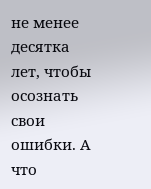не менее десятка лет, чтобы осознать свои ошибки. А что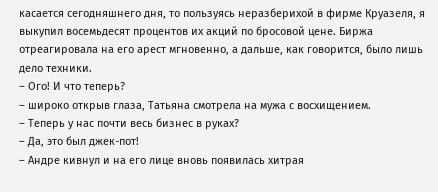касается сегодняшнего дня, то пользуясь неразберихой в фирме Круазеля, я выкупил восемьдесят процентов их акций по бросовой цене. Биржа отреагировала на его арест мгновенно, а дальше, как говорится, было лишь дело техники.
– Ого! И что теперь?
– широко открыв глаза, Татьяна смотрела на мужа с восхищением.
– Теперь у нас почти весь бизнес в руках?
– Да, это был джек-пот!
– Андре кивнул и на его лице вновь появилась хитрая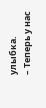улыбка.
– Теперь у нас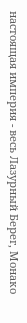настоящая империя - весь Лазурный Берег, Монако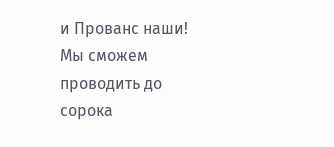и Прованс наши! Мы сможем проводить до сорока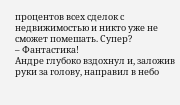процентов всех сделок с недвижимостью и никто уже не сможет помешать. Супер?
– Фантастика!
Андре глубоко вздохнул и, заложив руки за голову, направил в небо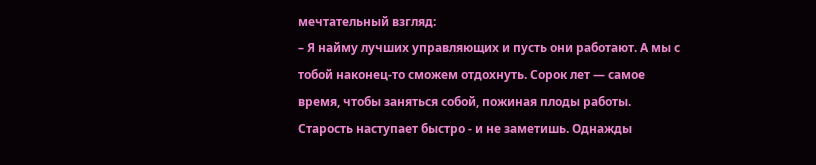мечтательный взгляд:
– Я найму лучших управляющих и пусть они работают. А мы с тобой наконец-то сможем отдохнуть. Сорок лет — самое время, чтобы заняться собой, пожиная плоды работы. Старость наступает быстро - и не заметишь. Однажды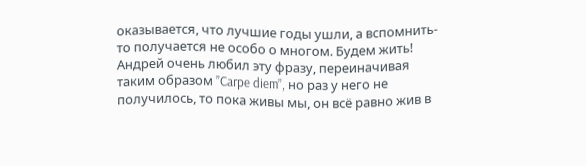оказывается, что лучшие годы ушли, а вспомнить-то получается не особо о многом. Будем жить! Андрей очень любил эту фразу, переиначивая таким образом ”Carpe diem”, но раз у него не получилось, то пока живы мы, он всё равно жив в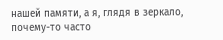нашей памяти, а я, глядя в зеркало, почему-то часто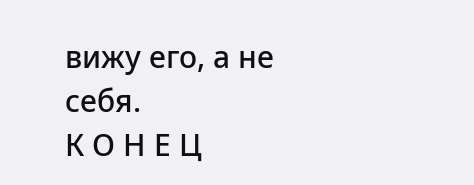вижу его, а не себя.
К О Н Е Ц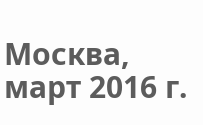Москва, март 2016 г.